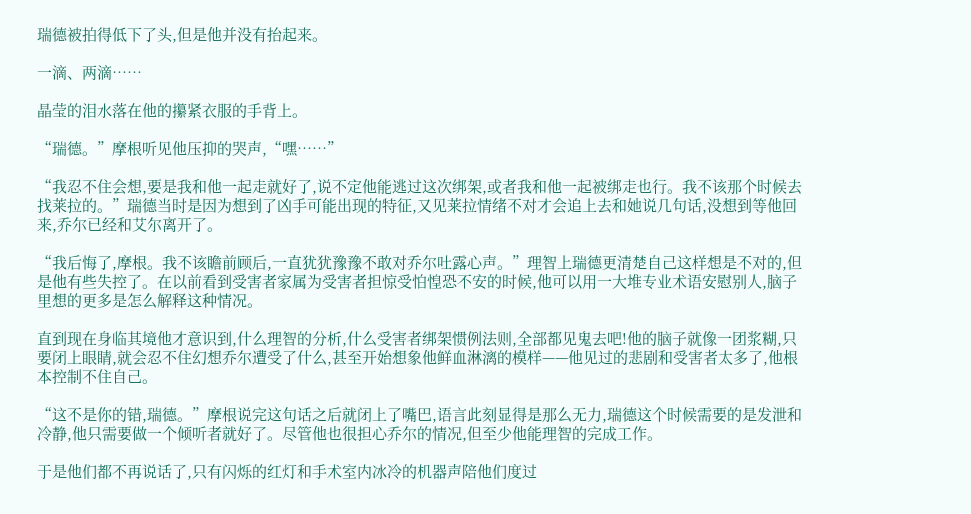瑞德被拍得低下了头,但是他并没有抬起来。

一滴、两滴……

晶莹的泪水落在他的攥紧衣服的手背上。

“瑞德。”摩根听见他压抑的哭声,“嘿……”

“我忍不住会想,要是我和他一起走就好了,说不定他能逃过这次绑架,或者我和他一起被绑走也行。我不该那个时候去找莱拉的。”瑞德当时是因为想到了凶手可能出现的特征,又见莱拉情绪不对才会追上去和她说几句话,没想到等他回来,乔尔已经和艾尔离开了。

“我后悔了,摩根。我不该瞻前顾后,一直犹犹豫豫不敢对乔尔吐露心声。”理智上瑞德更清楚自己这样想是不对的,但是他有些失控了。在以前看到受害者家属为受害者担惊受怕惶恐不安的时候,他可以用一大堆专业术语安慰别人,脑子里想的更多是怎么解释这种情况。

直到现在身临其境他才意识到,什么理智的分析,什么受害者绑架惯例法则,全部都见鬼去吧!他的脑子就像一团浆糊,只要闭上眼睛,就会忍不住幻想乔尔遭受了什么,甚至开始想象他鲜血淋漓的模样——他见过的悲剧和受害者太多了,他根本控制不住自己。

“这不是你的错,瑞德。”摩根说完这句话之后就闭上了嘴巴,语言此刻显得是那么无力,瑞德这个时候需要的是发泄和冷静,他只需要做一个倾听者就好了。尽管他也很担心乔尔的情况,但至少他能理智的完成工作。

于是他们都不再说话了,只有闪烁的红灯和手术室内冰冷的机器声陪他们度过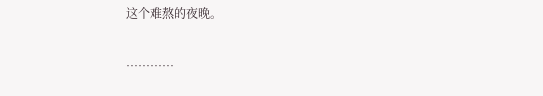这个难熬的夜晚。

…………